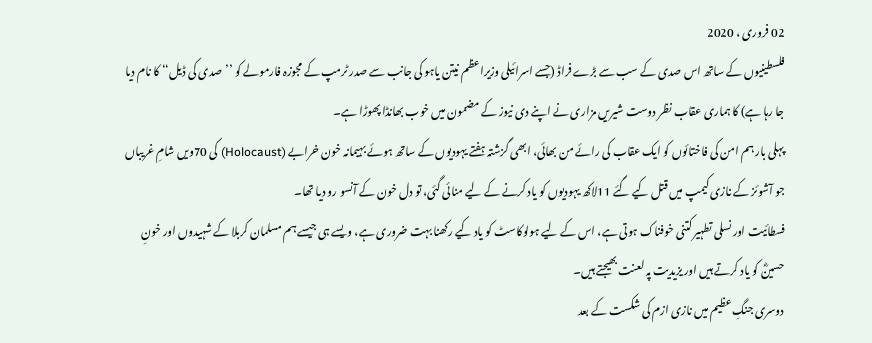02 فروری ، 2020
فلسطینیوں کے ساتھ اس صدی کے سب سے بڑے فراڈ (جسے اسرائیلی وزیراعظم نیتن یاہو کی جانب سے صدر ٹرمپ کے مجوزہ فارمولے کو ’’صدی کی ڈیل‘‘ کا نام دیا جا رہا ہے) کا ہماری عقاب نظر دوست شیریں مزاری نے اپنے دی نیوز کے مضمون میں خوب بھانڈا پھوڑا ہے۔
پہلی بار ہم امن کی فاختائوں کو ایک عقاب کی رائے من بھائی، ابھی گزشتہ ہفتے یہودیوں کے ساتھ ہوئے بہیمانہ خون خرابے (Holocaust) کی 70ویں شامِ غریباں جو آشوئز کے نازی کیمپ میں قتل کیے گئے 11لاکھ یہودیوں کو یاد کرنے کے لیے منائی گئی، تو دل خون کے آنسو رو دیا تھا۔
فسطائیت اور نسلی تطہیر کتنی خوفناک ہوتی ہے، اس کے لیے ہولوکاسٹ کو یاد کیے رکھنا بہت ضروری ہے، ویسے ہی جیسے ہم مسلمان کربلا کے شہیدوں اور خونِ حسینؓ کو یاد کرتے ہیں اور یزیدیت پہ لعنت بھیجتے ہیں۔
دوسری جنگِ عظیم میں نازی ازم کی شکست کے بعد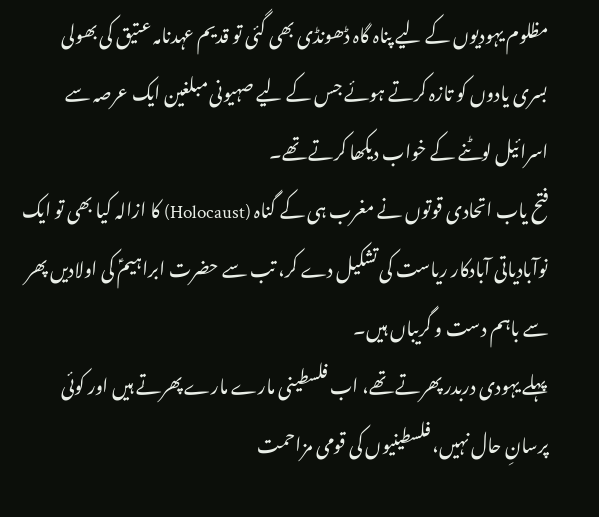مظلوم یہودیوں کے لیے پناہ گاہ ڈھونڈی بھی گئی تو قدیم عہدنامہ عتیق کی بھولی بسری یادوں کو تازہ کرتے ہوئے جس کے لیے صہیونی مبلغین ایک عرصہ سے اسرائیل لوٹنے کے خواب دیکھا کرتے تھے۔
فتح یاب اتحادی قوتوں نے مغرب ہی کے گناہ (Holocaust) کا ازالہ کیا بھی تو ایک نوآبادیاتی آبادکار ریاست کی تشکیل دے کر، تب سے حضرت ابراہیمؑ کی اولادیں پھر سے باہم دست و گریباں ہیں۔
پہلے یہودی دربدر پھرتے تھے، اب فلسطینی مارے مارے پھرتے ہیں اور کوئی پرسانِ حال نہیں، فلسطینیوں کی قومی مزاحمت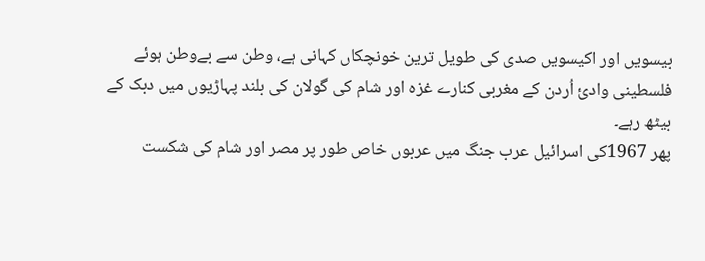بیسویں اور اکیسویں صدی کی طویل ترین خونچکاں کہانی ہے، وطن سے بےوطن ہوئے فلسطینی وادیٔ اُردن کے مغربی کنارے غزہ اور شام کی گولان کی بلند پہاڑیوں میں دبک کے بیٹھ رہے۔
پھر 1967کی اسرائیل عرب جنگ میں عربوں خاص طور پر مصر اور شام کی شکست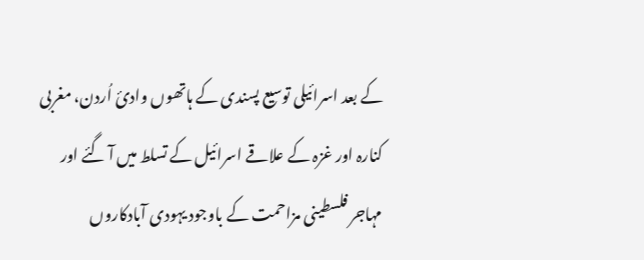کے بعد اسرائیلی توسیع پسندی کے ہاتھوں وادیٔ اُردن، مغربی کنارہ اور غزہ کے علاقے اسرائیل کے تسلط میں آ گئے اور مہاجر فلسطینی مزاحمت کے باوجود یہودی آبادکاروں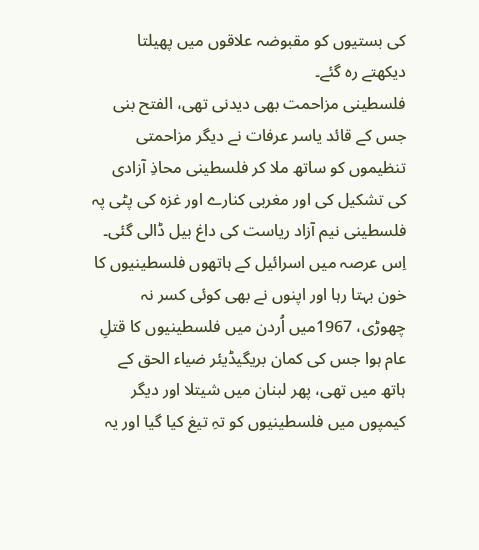کی بستیوں کو مقبوضہ علاقوں میں پھیلتا دیکھتے رہ گئے۔
فلسطینی مزاحمت بھی دیدنی تھی، الفتح بنی جس کے قائد یاسر عرفات نے دیگر مزاحمتی تنظیموں کو ساتھ ملا کر فلسطینی محاذِ آزادی کی تشکیل کی اور مغربی کنارے اور غزہ کی پٹی پہ فلسطینی نیم آزاد ریاست کی داغ بیل ڈالی گئی۔
اِس عرصہ میں اسرائیل کے ہاتھوں فلسطینیوں کا خون بہتا رہا اور اپنوں نے بھی کوئی کسر نہ چھوڑی، 1967میں اُردن میں فلسطینیوں کا قتلِ عام ہوا جس کی کمان بریگیڈیئر ضیاء الحق کے ہاتھ میں تھی، پھر لبنان میں شیتلا اور دیگر کیمپوں میں فلسطینیوں کو تہِ تیغ کیا گیا اور یہ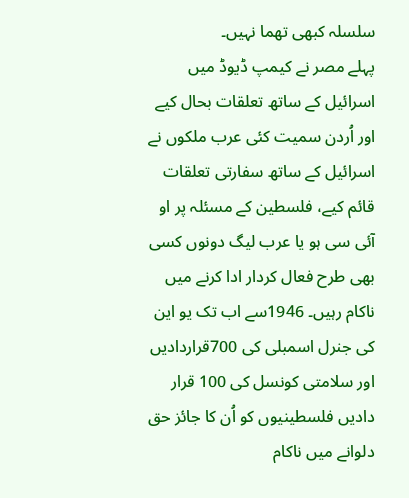سلسلہ کبھی تھما نہیں۔
پہلے مصر نے کیمپ ڈیوڈ میں اسرائیل کے ساتھ تعلقات بحال کیے اور اُردن سمیت کئی عرب ملکوں نے اسرائیل کے ساتھ سفارتی تعلقات قائم کیے، فلسطین کے مسئلہ پر او آئی سی ہو یا عرب لیگ دونوں کسی بھی طرح فعال کردار ادا کرنے میں ناکام رہیں۔ 1946سے اب تک یو این کی جنرل اسمبلی کی 700قراردادیں اور سلامتی کونسل کی 100 قرار دادیں فلسطینیوں کو اُن کا جائز حق دلوانے میں ناکام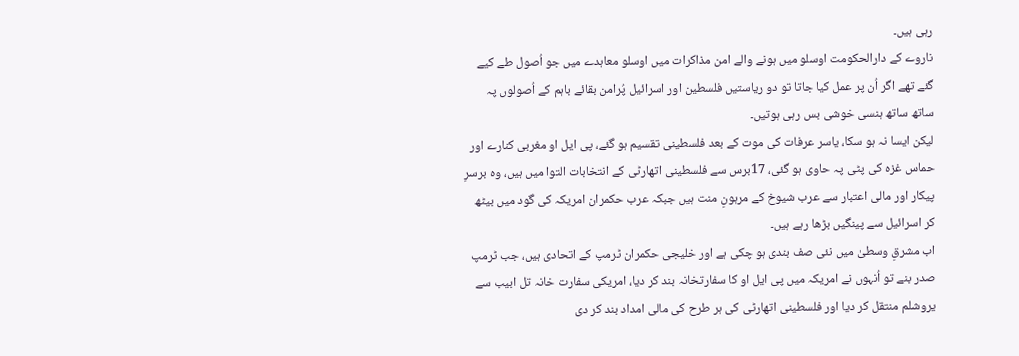رہی ہیں۔
ناروے کے دارالحکومت اوسلو میں ہونے والے امن مذاکرات میں اوسلو معاہدے میں جو اُصول طے کیے گئے تھے اگر اُن پر عمل کیا جاتا تو دو ریاستیں فلسطین اور اسرائیل پُرامن بقائے باہم کے اُصولوں پہ ساتھ ساتھ ہنسی خوشی بس رہی ہوتیں۔
لیکن ایسا نہ ہو سکا، یاسر عرفات کی موت کے بعد فلسطینی تقسیم ہو گئے، پی ایل او مغربی کنارے اور حماس غزہ کی پٹی پہ حاوی ہو گئی، 17برس سے فلسطینی اتھارٹی کے انتخابات التوا میں ہیں، وہ برسرِ پیکار اور مالی اعتبار سے عرب شیوخ کے مرہونِ منت ہیں جبکہ عرب حکمران امریکہ کی گود میں بیٹھ کر اسرائیل سے پینگیں بڑھا رہے ہیں۔
اب مشرقِ وسطیٰ میں نئی صف بندی ہو چکی ہے اور خلیجی حکمران ٹرمپ کے اتحادی ہیں، جب ٹرمپ صدر بنے تو اُنہوں نے امریکہ میں پی ایل او کا سفارتخانہ بند کر دیا، امریکی سفارت خانہ تل ابیب سے یروشلم منتقل کر دیا اور فلسطینی اتھارٹی کی ہر طرح کی مالی امداد بند کر دی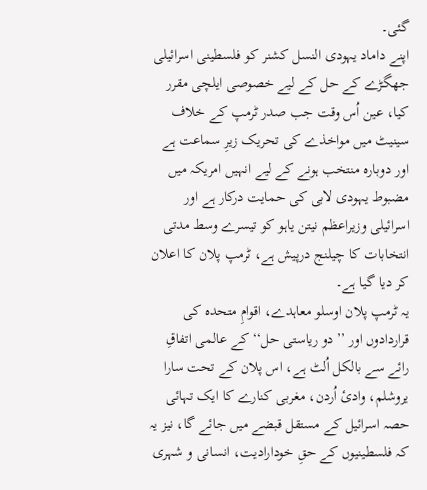گئی۔
اپنے داماد یہودی النسل کشنر کو فلسطینی اسرائیلی جھگڑے کے حل کے لیے خصوصی ایلچی مقرر کیا، عین اُس وقت جب صدر ٹرمپ کے خلاف سینیٹ میں مواخذے کی تحریک زیرِ سماعت ہے اور دوبارہ منتخب ہونے کے لیے انہیں امریکہ میں مضبوط یہودی لابی کی حمایت درکار ہے اور اسرائیلی وزیراعظم نیتن یاہو کو تیسرے وسط مدتی انتخابات کا چیلنج درپیش ہے، ٹرمپ پلان کا اعلان کر دیا گیا ہے۔
یہ ٹرمپ پلان اوسلو معاہدے، اقوامِ متحدہ کی قراردادوں اور ’’دو ریاستی حل‘‘ کے عالمی اتفاقِ رائے سے بالکل اُلٹ ہے، اس پلان کے تحت سارا یروشلم، وادیٔ اُردن، مغربی کنارے کا ایک تہائی حصہ اسرائیل کے مستقل قبضے میں جائے گا، نیز یہ کہ فلسطینیوں کے حقِ خودارادیت، انسانی و شہری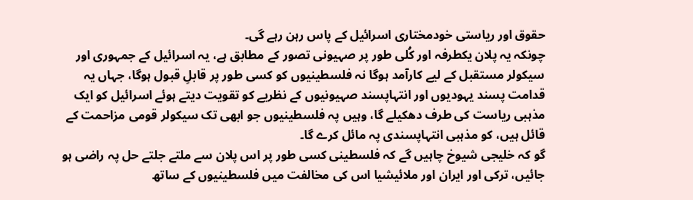حقوق اور ریاستی خودمختاری اسرائیل کے پاس رہن رہے گی۔
چونکہ یہ پلان یکطرفہ اور کُلی طور پر صہیونی تصور کے مطابق ہے، یہ اسرائیل کے جمہوری اور سیکولر مستقبل کے لیے کارآمد ہوگا نہ فلسطینیوں کو کسی طور پر قابلِ قبول ہوگا، جہاں یہ قدامت پسند یہودیوں اور انتہاپسند صہیونیوں کے نظریے کو تقویت دیتے ہوئے اسرائیل کو ایک مذہبی ریاست کی طرف دھکیلے گا، وہیں پہ فلسطینیوں جو ابھی تک سیکولر قومی مزاحمت کے قائل ہیں، کو مذہبی انتہاپسندی پہ مائل کرے گا۔
گو کہ خلیجی شیوخ چاہیں گے کہ فلسطینی کسی طور پر اس پلان سے ملتے جلتے حل پہ راضی ہو جائیں، ترکی اور ایران اور ملائیشیا اس کی مخالفت میں فلسطینیوں کے ساتھ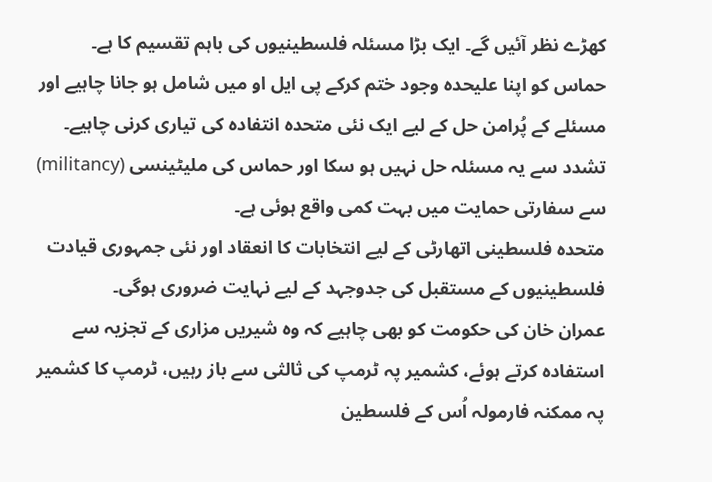کھڑے نظر آئیں گے۔ ایک بڑا مسئلہ فلسطینیوں کی باہم تقسیم کا ہے۔
حماس کو اپنا علیحدہ وجود ختم کرکے پی ایل او میں شامل ہو جانا چاہیے اور مسئلے کے پُرامن حل کے لیے ایک نئی متحدہ انتفادہ کی تیاری کرنی چاہیے۔ تشدد سے یہ مسئلہ حل نہیں ہو سکا اور حماس کی ملیٹینسی (militancy) سے سفارتی حمایت میں بہت کمی واقع ہوئی ہے۔
متحدہ فلسطینی اتھارٹی کے لیے انتخابات کا انعقاد اور نئی جمہوری قیادت فلسطینیوں کے مستقبل کی جدوجہد کے لیے نہایت ضروری ہوگی۔
عمران خان کی حکومت کو بھی چاہیے کہ وہ شیریں مزاری کے تجزیہ سے استفادہ کرتے ہوئے، کشمیر پہ ٹرمپ کی ثالثی سے باز رہیں، ٹرمپ کا کشمیر پہ ممکنہ فارمولہ اُس کے فلسطین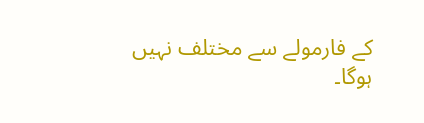کے فارمولے سے مختلف نہیں ہوگا۔